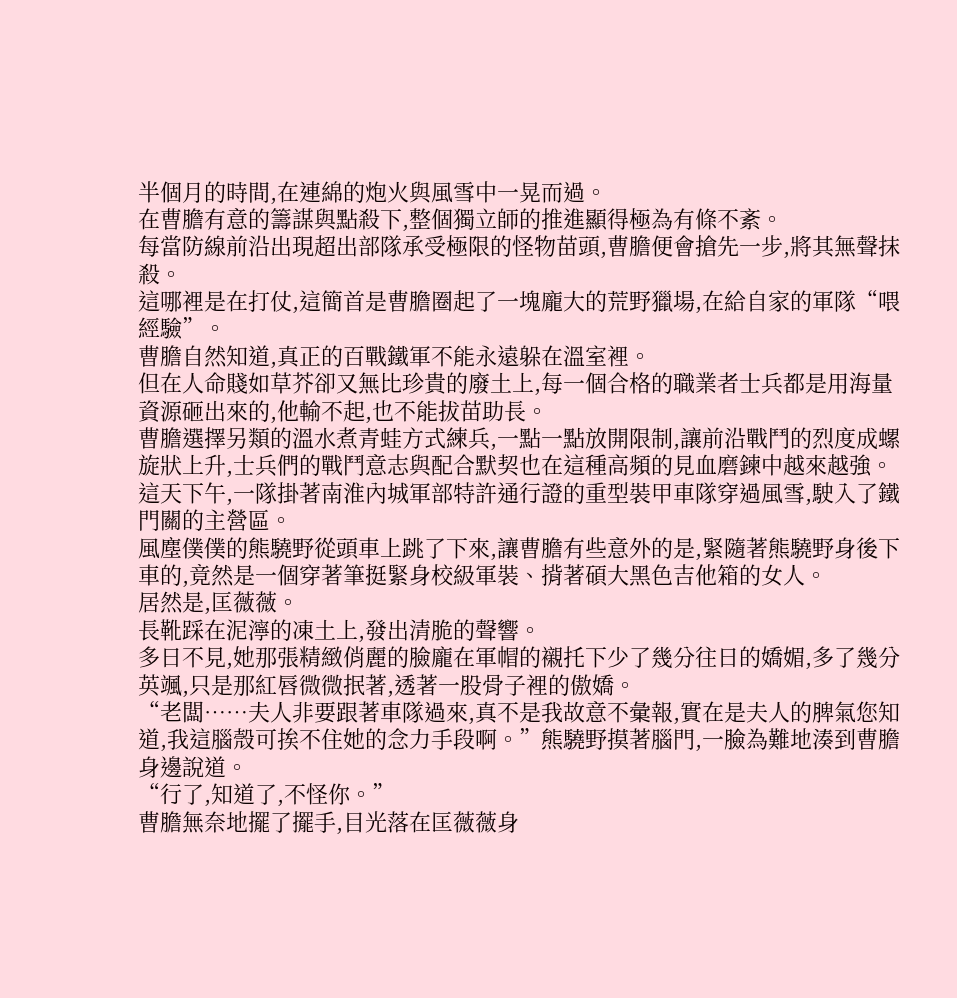半個月的時間,在連綿的炮火與風雪中一晃而過。
在曹膽有意的籌謀與點殺下,整個獨立師的推進顯得極為有條不紊。
每當防線前沿出現超出部隊承受極限的怪物苗頭,曹膽便會搶先一步,將其無聲抹殺。
這哪裡是在打仗,這簡首是曹膽圈起了一塊龐大的荒野獵場,在給自家的軍隊“喂經驗”。
曹膽自然知道,真正的百戰鐵軍不能永遠躲在溫室裡。
但在人命賤如草芥卻又無比珍貴的廢土上,每一個合格的職業者士兵都是用海量資源砸出來的,他輸不起,也不能拔苗助長。
曹膽選擇另類的溫水煮青蛙方式練兵,一點一點放開限制,讓前沿戰鬥的烈度成螺旋狀上升,士兵們的戰鬥意志與配合默契也在這種高頻的見血磨鍊中越來越強。
這天下午,一隊掛著南淮內城軍部特許通行證的重型裝甲車隊穿過風雪,駛入了鐵門關的主營區。
風塵僕僕的熊驍野從頭車上跳了下來,讓曹膽有些意外的是,緊隨著熊驍野身後下車的,竟然是一個穿著筆挺緊身校級軍裝、揹著碩大黑色吉他箱的女人。
居然是,匡薇薇。
長靴踩在泥濘的凍土上,發出清脆的聲響。
多日不見,她那張精緻俏麗的臉龐在軍帽的襯托下少了幾分往日的嬌媚,多了幾分英颯,只是那紅唇微微抿著,透著一股骨子裡的傲嬌。
“老闆……夫人非要跟著車隊過來,真不是我故意不彙報,實在是夫人的脾氣您知道,我這腦殼可挨不住她的念力手段啊。”熊驍野摸著腦門,一臉為難地湊到曹膽身邊說道。
“行了,知道了,不怪你。”
曹膽無奈地擺了擺手,目光落在匡薇薇身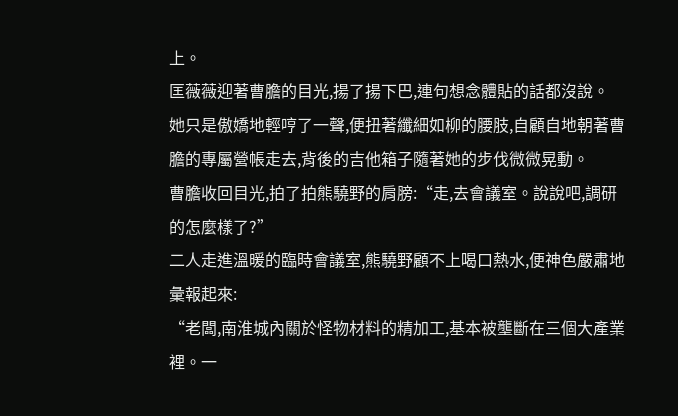上。
匡薇薇迎著曹膽的目光,揚了揚下巴,連句想念體貼的話都沒說。
她只是傲嬌地輕哼了一聲,便扭著纖細如柳的腰肢,自顧自地朝著曹膽的專屬營帳走去,背後的吉他箱子隨著她的步伐微微晃動。
曹膽收回目光,拍了拍熊驍野的肩膀:“走,去會議室。說說吧,調研的怎麼樣了?”
二人走進溫暖的臨時會議室,熊驍野顧不上喝口熱水,便神色嚴肅地彙報起來:
“老闆,南淮城內關於怪物材料的精加工,基本被壟斷在三個大產業裡。一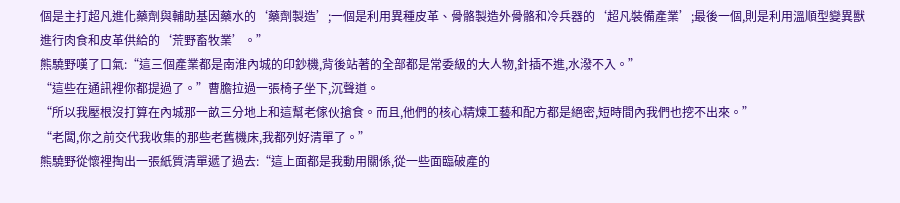個是主打超凡進化藥劑與輔助基因藥水的‘藥劑製造’;一個是利用異種皮革、骨骼製造外骨骼和冷兵器的‘超凡裝備產業’;最後一個,則是利用溫順型變異獸進行肉食和皮革供給的‘荒野畜牧業’。”
熊驍野嘆了口氣:“這三個產業都是南淮內城的印鈔機,背後站著的全部都是常委級的大人物,針插不進,水潑不入。”
“這些在通訊裡你都提過了。”曹膽拉過一張椅子坐下,沉聲道。
“所以我壓根沒打算在內城那一畝三分地上和這幫老傢伙搶食。而且,他們的核心精煉工藝和配方都是絕密,短時間內我們也挖不出來。”
“老闆,你之前交代我收集的那些老舊機床,我都列好清單了。”
熊驍野從懷裡掏出一張紙質清單遞了過去:“這上面都是我動用關係,從一些面臨破產的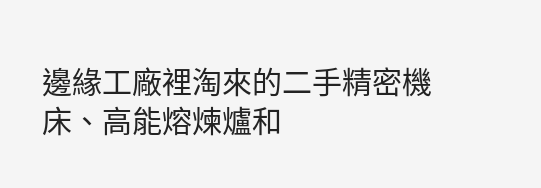邊緣工廠裡淘來的二手精密機床、高能熔煉爐和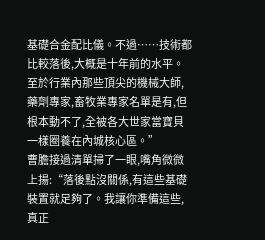基礎合金配比儀。不過……技術都比較落後,大概是十年前的水平。至於行業內那些頂尖的機械大師,藥劑專家,畜牧業專家名單是有,但根本動不了,全被各大世家當寶貝一樣圈養在內城核心區。”
曹膽接過清單掃了一眼,嘴角微微上揚:“落後點沒關係,有這些基礎裝置就足夠了。我讓你準備這些,真正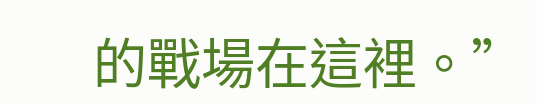的戰場在這裡。”